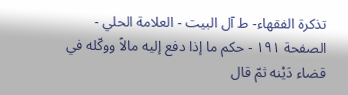تذكرة الفقهاء- ط آل البيت - العلامة الحلي - الصفحة ١٩١ - حكم ما إذا دفع إليه مالاً ووكّله في قضاء دَيْنه ثمّ قال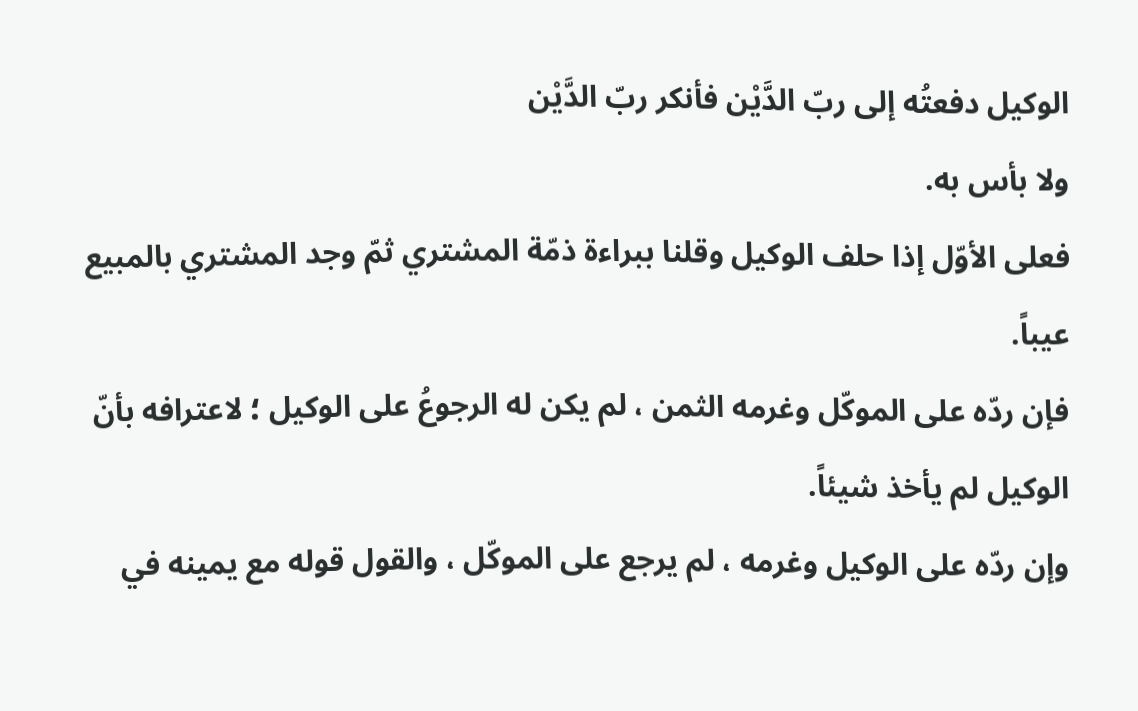الوكيل دفعتُه إلى ربّ الدَّيْن فأنكر ربّ الدَّيْن
ولا بأس به.
فعلى الأوّل إذا حلف الوكيل وقلنا ببراءة ذمّة المشتري ثمّ وجد المشتري بالمبيع عيباً.
فإن ردّه على الموكّل وغرمه الثمن ، لم يكن له الرجوعُ على الوكيل ؛ لاعترافه بأنّ الوكيل لم يأخذ شيئاً.
وإن ردّه على الوكيل وغرمه ، لم يرجع على الموكّل ، والقول قوله مع يمينه في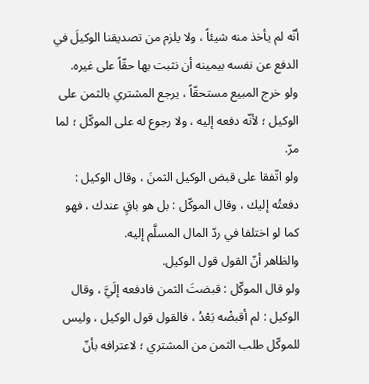أنّه لم يأخذ منه شيئاً ، ولا يلزم من تصديقنا الوكيلَ في الدفع عن نفسه بيمينه أن نثبت بها حقّاً على غيره.
ولو خرج المبيع مستحقّاً ، يرجع المشتري بالثمن على الوكيل ؛ لأنّه دفعه إليه ، ولا رجوع له على الموكّل ؛ لما مرّ.
ولو اتّفقا على قبض الوكيل الثمنَ ، وقال الوكيل : دفعتُه إليك ، وقال الموكّل : بل هو باقٍ عندك ، فهو كما لو اختلفا في ردّ المال المسلَّم إليه.
والظاهر أنّ القول قول الوكيل.
ولو قال الموكّل : قبضتَ الثمن فادفعه إلَيَّ ، وقال الوكيل : لم أقبضْه بَعْدُ ، فالقول قول الوكيل ، وليس للموكّل طلب الثمن من المشتري ؛ لاعترافه بأنّ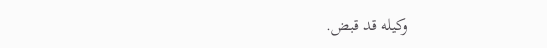وكيله قد قبض.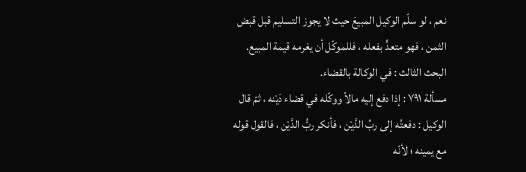نعم ، لو سلّم الوكيل المبيعَ حيث لا يجوز التسليم قبل قبض الثمن ، فهو متعدٍّ بفعله ، فللموكّل أن يغرمه قيمة المبيع.
البحث الثالث : في الوكالة بالقضاء.
مسألة ٧٩١ : إذا دفع إليه مالاً ووكّله في قضاء دَيْنه ، ثمّ قال الوكيل : دفعتُه إلى ربِّ الدَّيْن ، فأنكر ربُّ الدَّيْن ، فالقول قوله مع يمينه ؛ لأنّه